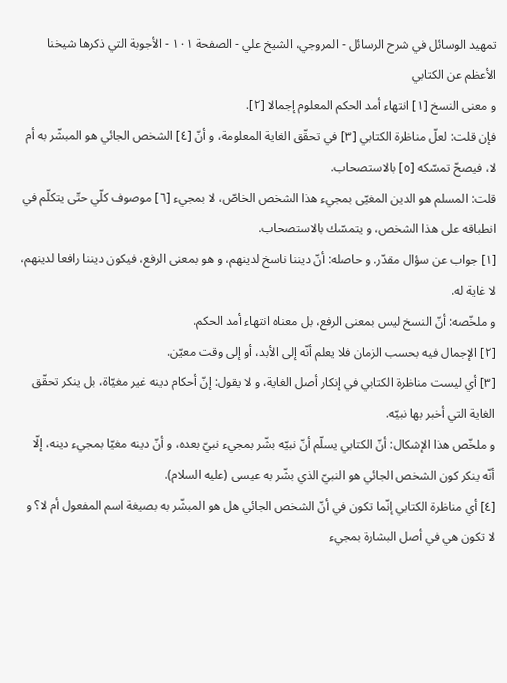تمهيد الوسائل في شرح الرسائل - المروجي، الشيخ علي - الصفحة ١٠١ - الأجوبة التي ذكرها شيخنا الأعظم عن الكتابي
و معنى النسخ [١] انتهاء أمد الحكم المعلوم إجمالا [٢].
فإن قلت: لعلّ مناظرة الكتابي [٣] في تحقّق الغاية المعلومة، و أنّ [٤] الشخص الجائي هو المبشّر به أم لا، فيصحّ تمسّكه [٥] بالاستصحاب.
قلت: المسلم هو الدين المغيّى بمجيء هذا الشخص الخاصّ، لا بمجيء [٦] موصوف كلّي حتّى يتكلّم في انطباقه على هذا الشخص، و يتمسّك بالاستصحاب.
[١] جواب عن سؤال مقدّر. و حاصله: أنّ ديننا ناسخ لدينهم، و هو بمعنى الرفع، فيكون ديننا رافعا لدينهم، لا غاية له.
و ملخّصه: أنّ النسخ ليس بمعنى الرفع، بل معناه انتهاء أمد الحكم.
[٢] الإجمال فيه بحسب الزمان فلا يعلم أنّه إلى الأبد، أو إلى وقت معيّن.
[٣] أي ليست مناظرة الكتابي في إنكار أصل الغاية، و لا يقول: إنّ أحكام دينه غير مغيّاة، بل ينكر تحقّق الغاية التي أخبر بها نبيّه.
و ملخّص هذا الإشكال: أنّ الكتابي يسلّم أنّ نبيّه بشّر بمجيء نبيّ بعده، و أنّ دينه مغيّا بمجيء دينه، إلّا أنّه ينكر كون الشخص الجائي هو النبيّ الذي بشّر به عيسى (عليه السلام).
[٤] أي مناظرة الكتابي إنّما تكون في أنّ الشخص الجائي هل هو المبشّر به بصيغة اسم المفعول أم لا؟ و لا تكون هي في أصل البشارة بمجيء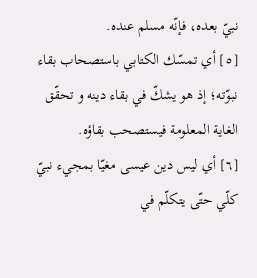نبيّ بعده، فإنّه مسلم عنده.
[٥] أي تمسّك الكتابي باستصحاب بقاء نبوّته؛ إذ هو يشكّ في بقاء دينه و تحقّق الغاية المعلومة فيستصحب بقاؤه.
[٦] أي ليس دين عيسى مغيّا بمجيء نبيّ كلّي حتّى يتكلّم في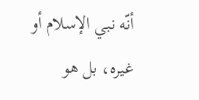أنّه نبي الإسلام أو غيره، بل هو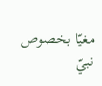مغيّا بخصوص نبيّ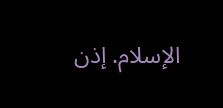الإسلام. إذن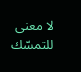لا معنى للتمسّك